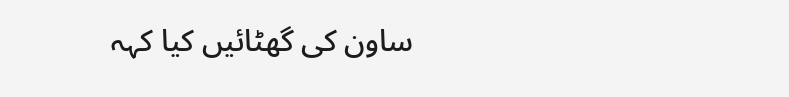ساون کی گھٹائیں کیا کہہ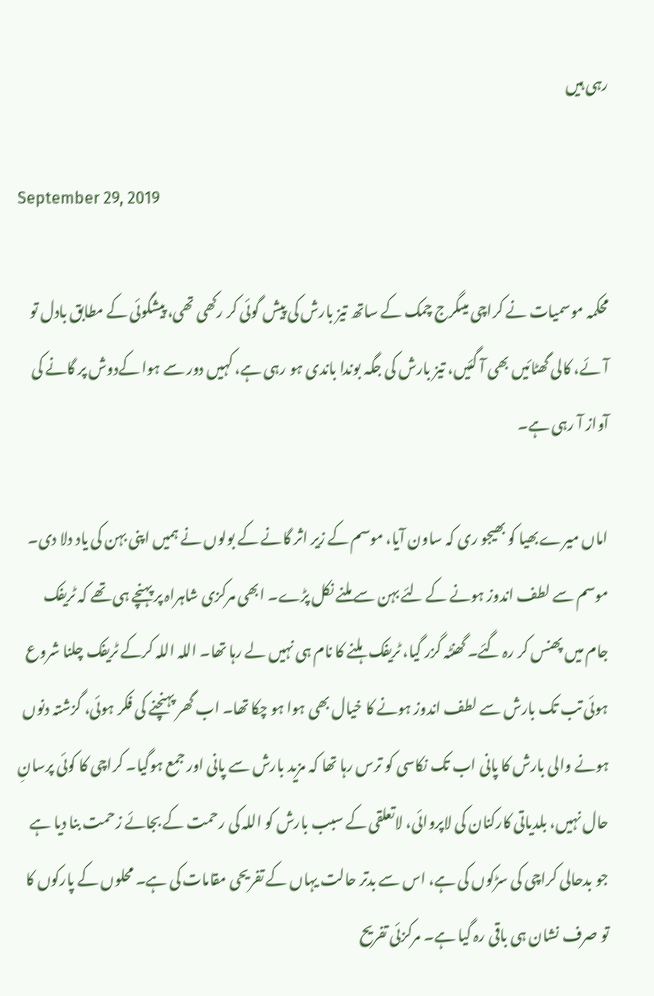رہی ہیں

September 29, 2019

محکمہ موسمیات نے کراچی میںگرج چمک کے ساتھ تیز بارش کی پیش گوئی کر رکھی تھی، پیشگوئی کے مطابق بادل تو آئے، کالی گھٹائیں بھی آ گئیں، تیز بارش کی جگہ بوندا باندی ہو رہی ہے، کہیں دور سے ہوا کےدوش پر گانے کی آواز آ رہی ہے۔

اماں میرے بھیا کو بھیجو ری کہ ساون آیا، موسم کے زیر اثر گانے کے بولوں نے ہمیں اپنی بہن کی یاد دلا دی۔ موسم سے لطف اندوز ہونے کے لئے بہن سے ملنے نکل پڑے۔ ابھی مرکزی شاہراہ پر پہنچے ہی تھے کہ ٹریفک جام میں پھنس کر رہ گئے۔ گھنٹہ گزر گیا، ٹریفک ہلنے کا نام ہی نہیں لے رہا تھا۔ اللہ اللہ کرکے ٹریفک چلنا شروع ہوئی تب تک بارش سے لطف اندوز ہونے کا خیال بھی ہوا ہو چکا تھا۔ اب گھر پہنچنے کی فکر ہوئی، گزشتہ دنوں ہونے والی بارش کا پانی اب تک نکاسی کو ترس رہا تھا کہ مزید بارش سے پانی اور جمع ہوگیا۔ کراچی کا کوئی پرسانِ حال نہیں، بلدیاتی کارکنان کی لاپروائی، لاتعلقی کے سبب بارش کو اللہ کی رحمت کے بجائے زحمت بنا دیا ہے جو بدحالی کراچی کی سڑکوں کی ہے، اس سے بدتر حالت یہاں کے تفریحی مقامات کی ہے۔ محلوں کے پارکوں کا تو صرف نشان ہی باقی رہ گیا ہے۔ مرکزئی تفریح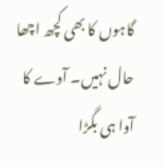گاہوں کا بھی کچھ اچھا حال نہیں۔ آوے کا آوا ہی بگڑا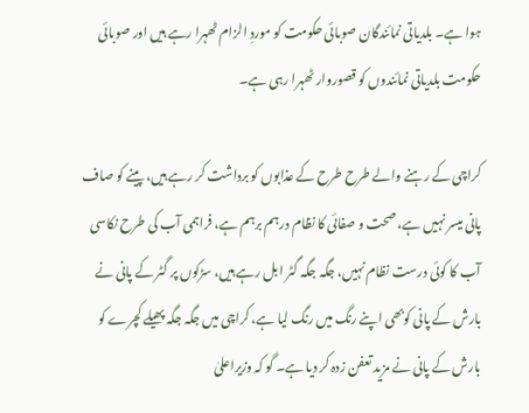ہوا ہے۔ بلدیاتی نمائندگان صوبائی حکومت کو موردِ الزام ٹھہرا رہے ہیں اور صوبائی حکومت بلدیاتی نمائندوں کو قصوروار ٹھہرا رہی ہے۔

کراچی کے رہنے والے طرح طرح کے عذابوں کو برداشت کر رہے ہیں، پینے کو صاف پانی میسر نہیں ہے، صحت و صفائی کا نظام درہم برہم ہے، فراہمی آب کی طرح نکاسی آب کا کوئی درست نظام نہیں، جگہ جگہ گٹر ابل رہے ہیں، سڑکوں پر گٹر کے پانی نے بارش کے پانی کوبھی اپنے رنگ میں رنگ لیا ہے، کراچی میں جگہ جگہ پھیلے کچرے کو بارش کے پانی نے مزید تعفن زدہ کر دیا ہے۔ گو کہ وزیراعلیٰ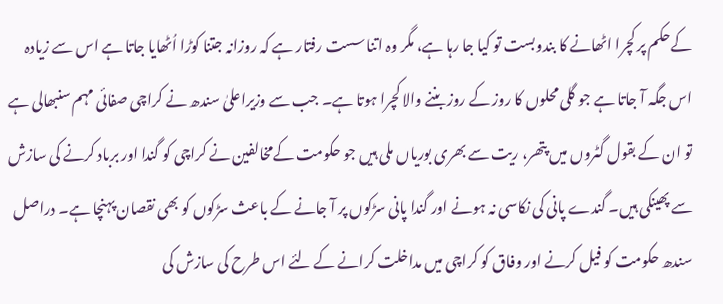کےحکم پر کچرا اٹھانے کا بندوبست تو کیا جا رہا ہے، مگر وہ اتنا سست رفتار ہے کہ روزانہ جتنا کوڑا اُٹھایا جاتا ہے اس سے زیادہ اس جگہ آ جاتا ہے جو گلی محلوں کا روز کے روز بننے والا کچرا ہوتا ہے۔ جب سے وزیراعلیٰ سندھ نے کراچی صفائی مہم سنبھالی ہے تو ان کے بقول گٹروں میں پتھر، ریت سے بھری بوریاں ملی ہیں جو حکومت کےمخالفین نے کراچی کو گندا اور برباد کرنے کی سازش سے پھینکی ہیں۔ گندے پانی کی نکاسی نہ ہونے اور گندا پانی سڑکوں پر آ جانے کے باعث سڑکوں کو بھی نقصان پہنچا ہے۔ دراصل سندھ حکومت کو فیل کرنے اور وفاق کو کراچی میں مداخلت کرانے کے لئے اس طرح کی سازش کی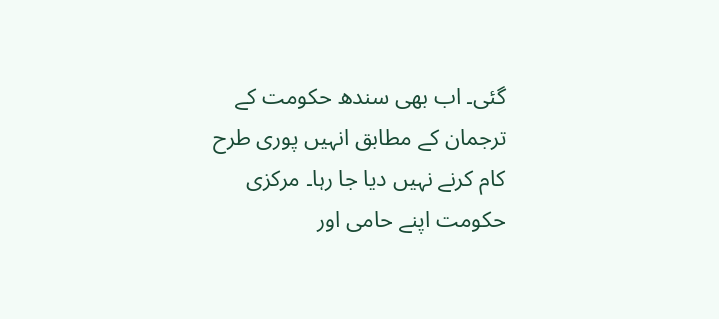گئی۔ اب بھی سندھ حکومت کے ترجمان کے مطابق انہیں پوری طرح کام کرنے نہیں دیا جا رہا۔ مرکزی حکومت اپنے حامی اور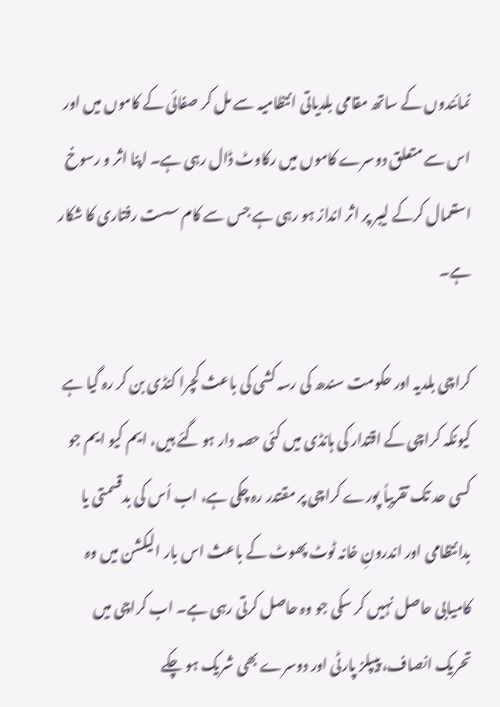نمائندوں کے ساتھ مقامی بلدیاتی انتظامیہ سے مل کر صفائی کے کاموں میں اور اس سے متعلق دوسرے کاموں میں رکاوٹ ڈال رہی ہے۔ اپنا اثر و رسوخ استعمال کرکے لیبر پر اثر انداز ہو رہی ہے جس سے کام سست رفتاری کا شکار ہے۔

کراچی بلدیہ اور حکومت سندھ کی رسہ کشی کی باعث کچرا کنڈی بن کر رہ گیا ہے کیونکہ کراچی کے اقتدار کی ہانڈی میں کئی حصہ دار ہو گئے ہیں، ایم کیو ایم جو کسی حد تک تقریباً پورے کراچی پر مقتدر رہ چکی ہے، اب اُس کی بدقسمتی یا بدانتظامی اور اندرونِ خانہ ٹوٹ پھوٹ کے باعث اس بار الیکشن میں وہ کامیابی حاصل نہیں کر سکی جو وہ حاصل کرتی رہی ہے۔ اب کراچی میں تحریک انصاف، پیپلز پارٹی اور دوسرے بھی شریک ہو چکے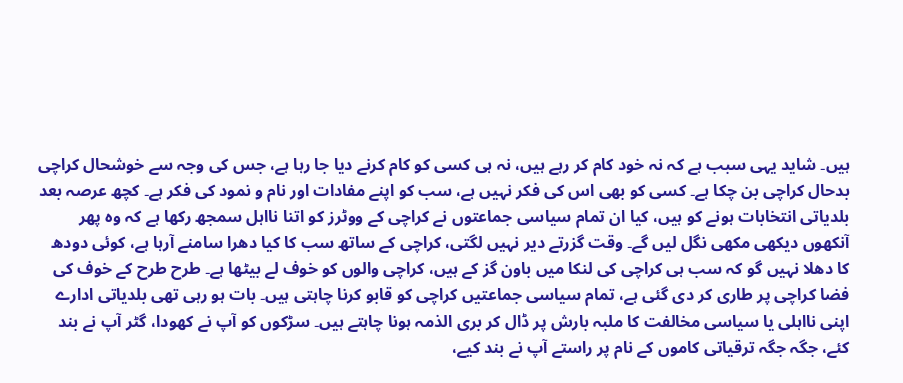ہیں۔ شاید یہی سبب ہے کہ نہ خود کام کر رہے ہیں، نہ ہی کسی کو کام کرنے دیا جا رہا ہے، جس کی وجہ سے خوشحال کراچی بدحال کراچی بن چکا ہے۔ کسی کو بھی اس کی فکر نہیں ہے، سب کو اپنے مفادات اور نام و نمود کی فکر ہے۔ کچھ عرصہ بعد بلدیاتی انتخابات ہونے کو ہیں، کیا ان تمام سیاسی جماعتوں نے کراچی کے ووٹرز کو اتنا نااہل سمجھ رکھا ہے کہ وہ پھر آنکھوں دیکھی مکھی نگل لیں گے۔ وقت گزرتے دیر نہیں لگتی، کراچی کے ساتھ سب کا کیا دھرا سامنے آرہا ہے، کوئی دودھ کا دھلا نہیں گو کہ سب ہی کراچی کی لنکا میں باون گز کے ہیں، کراچی والوں کو خوف لے بیٹھا ہے۔ طرح طرح کے خوف کی فضا کراچی پر طاری کر دی گئی ہے، تمام سیاسی جماعتیں کراچی کو قابو کرنا چاہتی ہیں۔ بات ہو رہی تھی بلدیاتی ادارے اپنی نااہلی یا سیاسی مخالفت کا ملبہ بارش پر ڈال کر بری الذمہ ہونا چاہتے ہیں۔ سڑکوں کو آپ نے کھودا، گٹر آپ نے بند کئے، جگہ جگہ ترقیاتی کاموں کے نام پر راستے آپ نے بند کیے،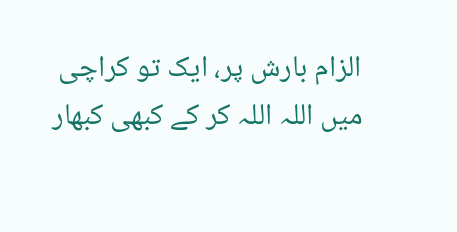الزام بارش پر، ایک تو کراچی میں اللہ اللہ کر کے کبھی کبھار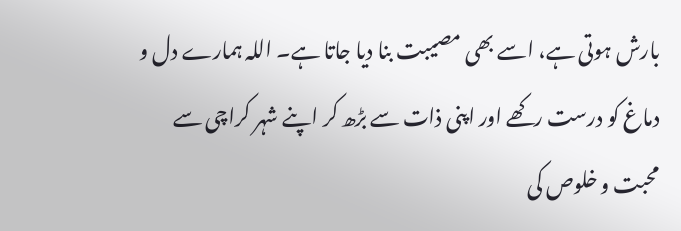بارش ہوتی ہے، اسے بھی مصیبت بنا دیا جاتا ہے۔ اللہ ہمارے دل و دماغ کو درست رکھے اور اپنی ذات سے بڑھ کر اپنے شہر کراچی سے محبت و خلوص کی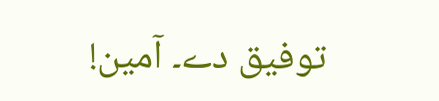توفیق دے۔ آمین!